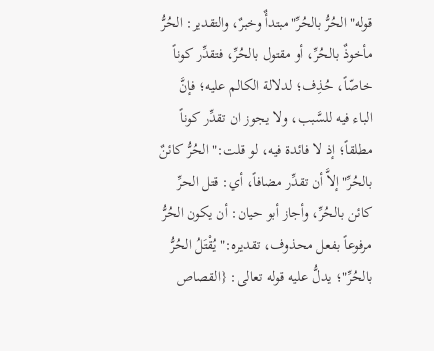قوله"الحُرُّ بالحُرِّ"مبتدأٌ وخبرٌ، والتقدير: الحُرُّ مأخوذٌ بالحُرِّ، أو مقتول بالحُرِّ، فتقدِّر كوناً خاصّاً، حُذِف؛ لدلالة الكالم عليه؛ فإنَّ الباء فيه للسَّبب، ولا يجوز ان تقدِّر كوناً مطلقاً؛ إذ لا فائدة فيه، لو قلت:"الحُرُّ كائنٌ بالحُرِّ"إلاَّ أن تقدِّر مضافاً، أي: قتل الحرِّ كائن بالحُرِّ، وأجاز أبو حيان: أن يكون الحُرُّ مرفوعاً بفعل محذوف، تقديره:"يُقْتَلُ الحُرُّ بالحُرِّ"؛ يدلُّ عليه قوله تعالى: {القصاص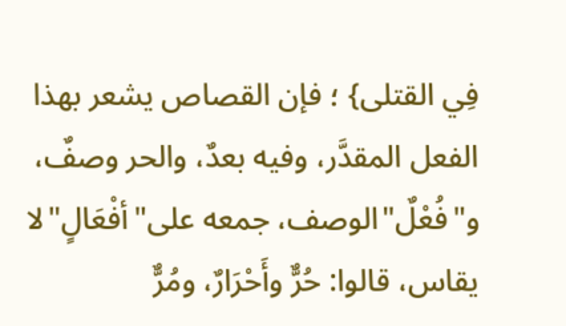فِي القتلى} ؛ فإن القصاص يشعر بهذا الفعل المقدَّر، وفيه بعدٌ، والحر وصفٌ، و"فُعْلٌ"الوصف، جمعه على"أفْعَالٍ"لا يقاس، قالوا: حُرٌّ وأَحْرَارٌ، ومُرٌّ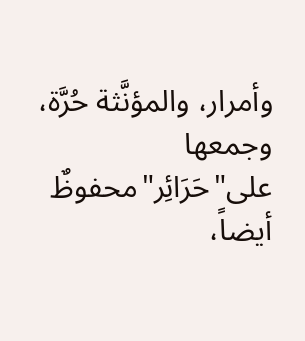وأمرار، والمؤنَّثة حُرَّة، وجمعها على"حَرَائِر"محفوظٌ أيضاً،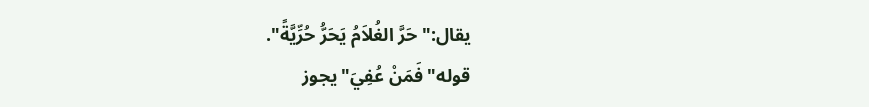يقال:"حَرَّ الغُلاَمُ يَحَرُّ حُرِّيَّةً".
قوله"فَمَنْ عُفِيَ"يجوز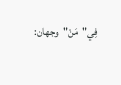فِي"مَنْ"وجهان: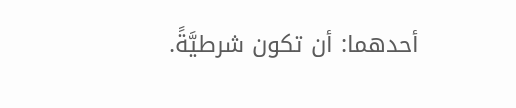أحدهما: أن تكون شرطيَّةً.